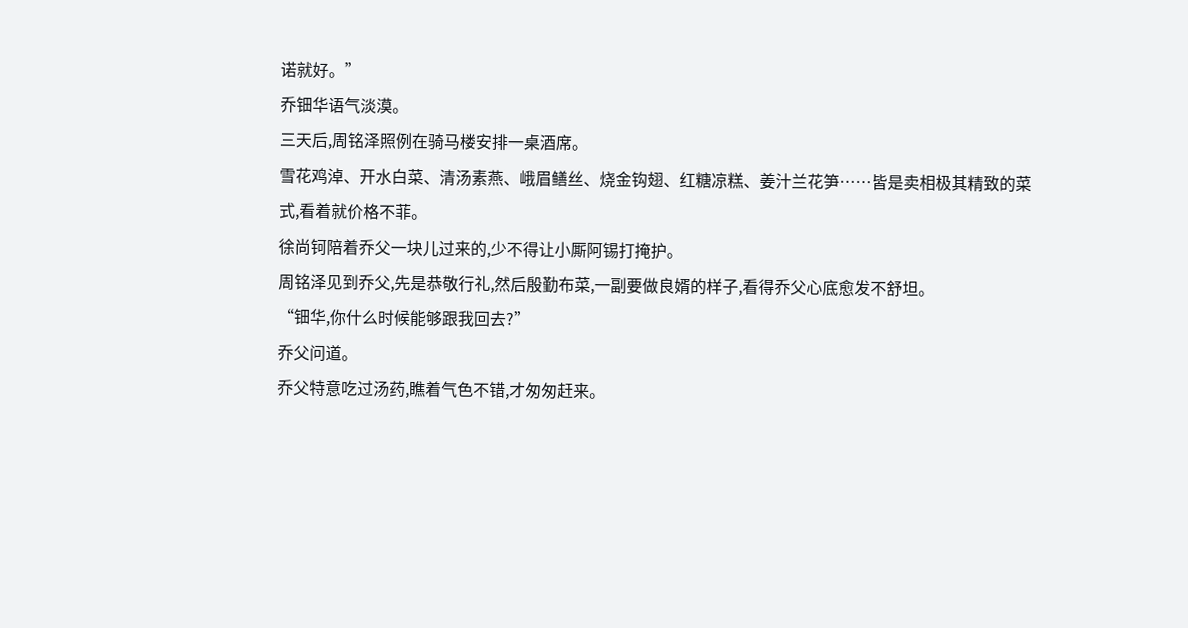诺就好。”
乔钿华语气淡漠。
三天后,周铭泽照例在骑马楼安排一桌酒席。
雪花鸡淖、开水白菜、清汤素燕、峨眉鳝丝、烧金钩翅、红糖凉糕、姜汁兰花笋……皆是卖相极其精致的菜式,看着就价格不菲。
徐尚钶陪着乔父一块儿过来的,少不得让小厮阿锡打掩护。
周铭泽见到乔父,先是恭敬行礼,然后殷勤布菜,一副要做良婿的样子,看得乔父心底愈发不舒坦。
“钿华,你什么时候能够跟我回去?”
乔父问道。
乔父特意吃过汤药,瞧着气色不错,才匆匆赶来。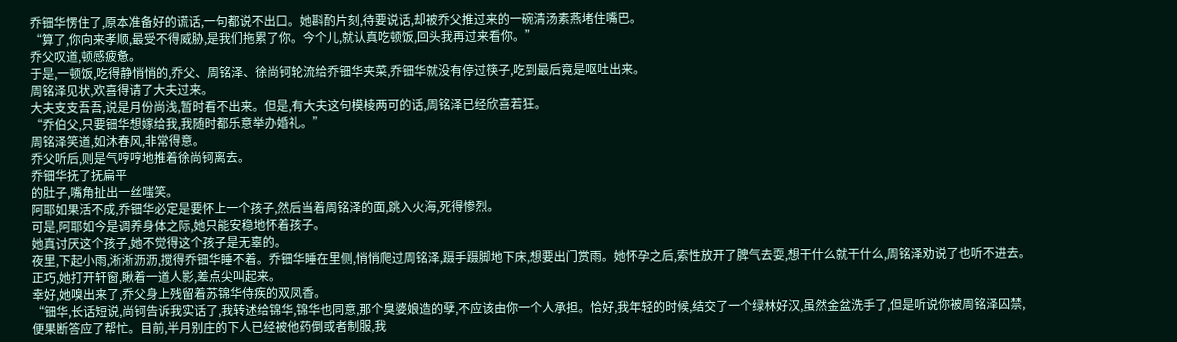乔钿华愣住了,原本准备好的谎话,一句都说不出口。她斟酌片刻,待要说话,却被乔父推过来的一碗清汤素燕堵住嘴巴。
“算了,你向来孝顺,最受不得威胁,是我们拖累了你。今个儿,就认真吃顿饭,回头我再过来看你。”
乔父叹道,顿感疲惫。
于是,一顿饭,吃得静悄悄的,乔父、周铭泽、徐尚钶轮流给乔钿华夹菜,乔钿华就没有停过筷子,吃到最后竟是呕吐出来。
周铭泽见状,欢喜得请了大夫过来。
大夫支支吾吾,说是月份尚浅,暂时看不出来。但是,有大夫这句模棱两可的话,周铭泽已经欣喜若狂。
“乔伯父,只要钿华想嫁给我,我随时都乐意举办婚礼。”
周铭泽笑道,如沐春风,非常得意。
乔父听后,则是气哼哼地推着徐尚钶离去。
乔钿华抚了抚扁平
的肚子,嘴角扯出一丝嗤笑。
阿耶如果活不成,乔钿华必定是要怀上一个孩子,然后当着周铭泽的面,跳入火海,死得惨烈。
可是,阿耶如今是调养身体之际,她只能安稳地怀着孩子。
她真讨厌这个孩子,她不觉得这个孩子是无辜的。
夜里,下起小雨,淅淅沥沥,搅得乔钿华睡不着。乔钿华睡在里侧,悄悄爬过周铭泽,蹑手蹑脚地下床,想要出门赏雨。她怀孕之后,索性放开了脾气去耍,想干什么就干什么,周铭泽劝说了也听不进去。
正巧,她打开轩窗,瞅着一道人影,差点尖叫起来。
幸好,她嗅出来了,乔父身上残留着苏锦华侍疾的双凤香。
“钿华,长话短说,尚钶告诉我实话了,我转述给锦华,锦华也同意,那个臭婆娘造的孽,不应该由你一个人承担。恰好,我年轻的时候,结交了一个绿林好汉,虽然金盆洗手了,但是听说你被周铭泽囚禁,便果断答应了帮忙。目前,半月别庄的下人已经被他药倒或者制服,我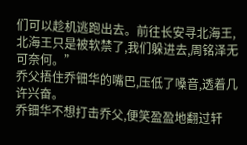们可以趁机逃跑出去。前往长安寻北海王,北海王只是被软禁了,我们躲进去,周铭泽无可奈何。”
乔父捂住乔钿华的嘴巴,压低了嗓音,透着几许兴奋。
乔钿华不想打击乔父,便笑盈盈地翻过轩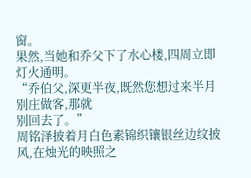窗。
果然,当她和乔父下了水心楼,四周立即灯火通明。
“乔伯父,深更半夜,既然您想过来半月别庄做客,那就
别回去了。”
周铭泽披着月白色素锦织镶银丝边纹披风,在烛光的映照之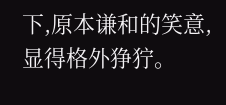下,原本谦和的笑意,显得格外狰狞。